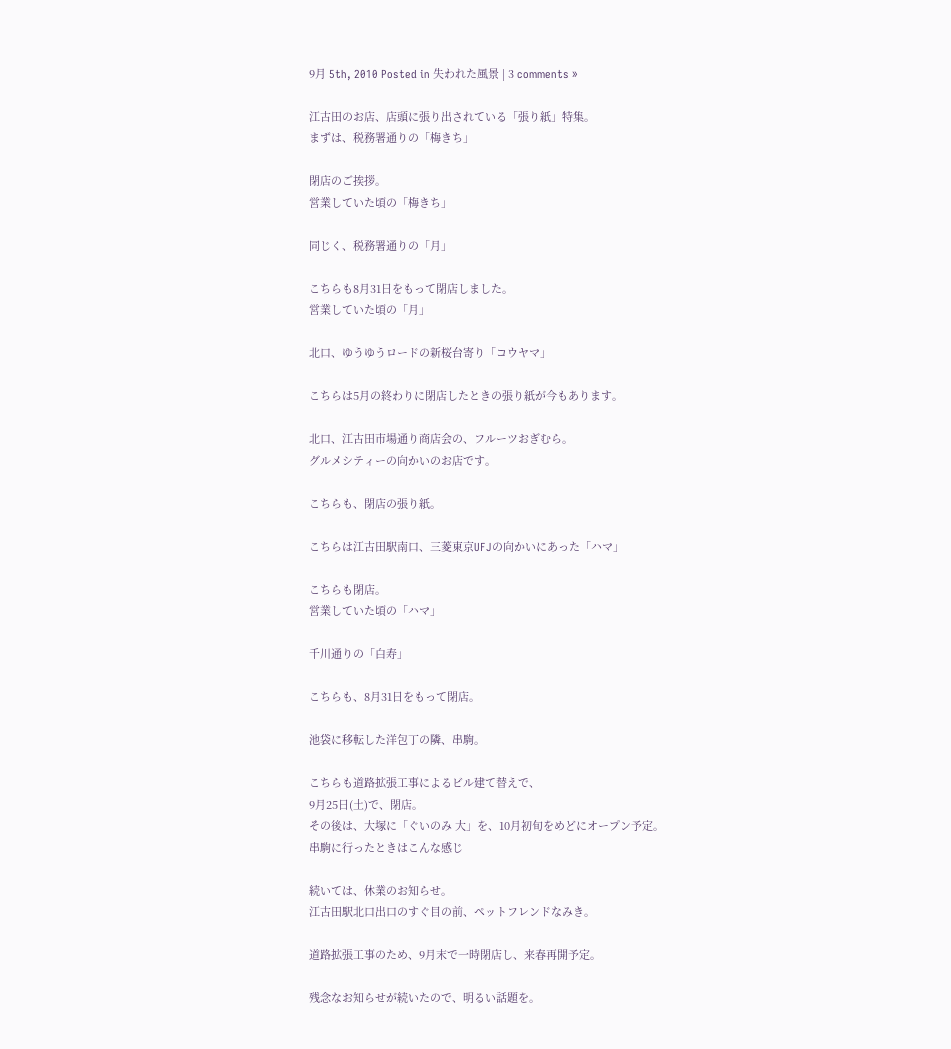9月 5th, 2010 Posted in 失われた風景 | 3 comments »

江古田のお店、店頭に張り出されている「張り紙」特集。
まずは、税務署通りの「梅きち」

閉店のご挨拶。
営業していた頃の「梅きち」

同じく、税務署通りの「月」

こちらも8月31日をもって閉店しました。
営業していた頃の「月」

北口、ゆうゆうロードの新桜台寄り「コウヤマ」

こちらは5月の終わりに閉店したときの張り紙が今もあります。

北口、江古田市場通り商店会の、フルーツおぎむら。
グルメシティーの向かいのお店です。

こちらも、閉店の張り紙。

こちらは江古田駅南口、三菱東京UFJの向かいにあった「ハマ」

こちらも閉店。
営業していた頃の「ハマ」

千川通りの「白寿」

こちらも、8月31日をもって閉店。

池袋に移転した洋包丁の隣、串駒。

こちらも道路拡張工事によるビル建て替えで、
9月25日(土)で、閉店。
その後は、大塚に「ぐいのみ 大」を、10月初旬をめどにオープン予定。
串駒に行ったときはこんな感じ

続いては、休業のお知らせ。
江古田駅北口出口のすぐ目の前、ペットフレンドなみき。

道路拡張工事のため、9月末で一時閉店し、来春再開予定。

残念なお知らせが続いたので、明るい話題を。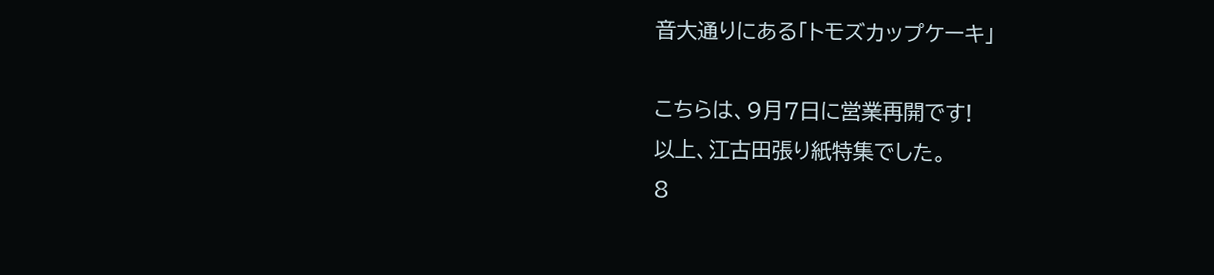音大通りにある「トモズカップケーキ」

こちらは、9月7日に営業再開です!
以上、江古田張り紙特集でした。
8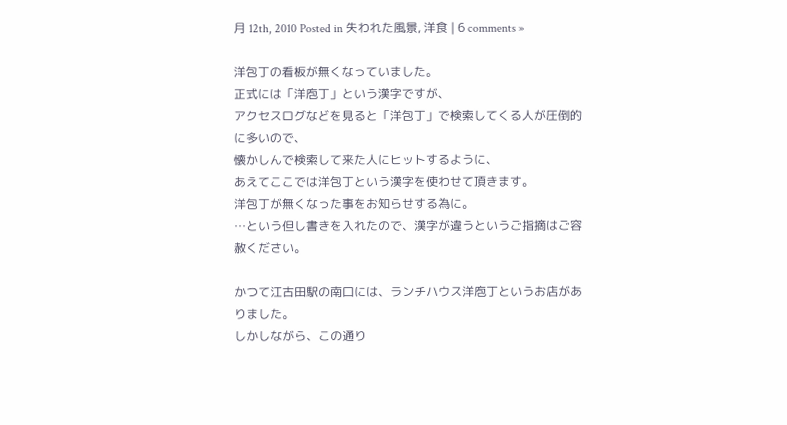月 12th, 2010 Posted in 失われた風景, 洋食 | 6 comments »

洋包丁の看板が無くなっていました。
正式には「洋庖丁」という漢字ですが、
アクセスログなどを見ると「洋包丁」で検索してくる人が圧倒的に多いので、
懐かしんで検索して来た人にヒットするように、
あえてここでは洋包丁という漢字を使わせて頂きます。
洋包丁が無くなった事をお知らせする為に。
…という但し書きを入れたので、漢字が違うというご指摘はご容赦ください。

かつて江古田駅の南口には、ランチハウス洋庖丁というお店がありました。
しかしながら、この通り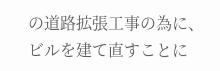の道路拡張工事の為に、
ビルを建て直すことに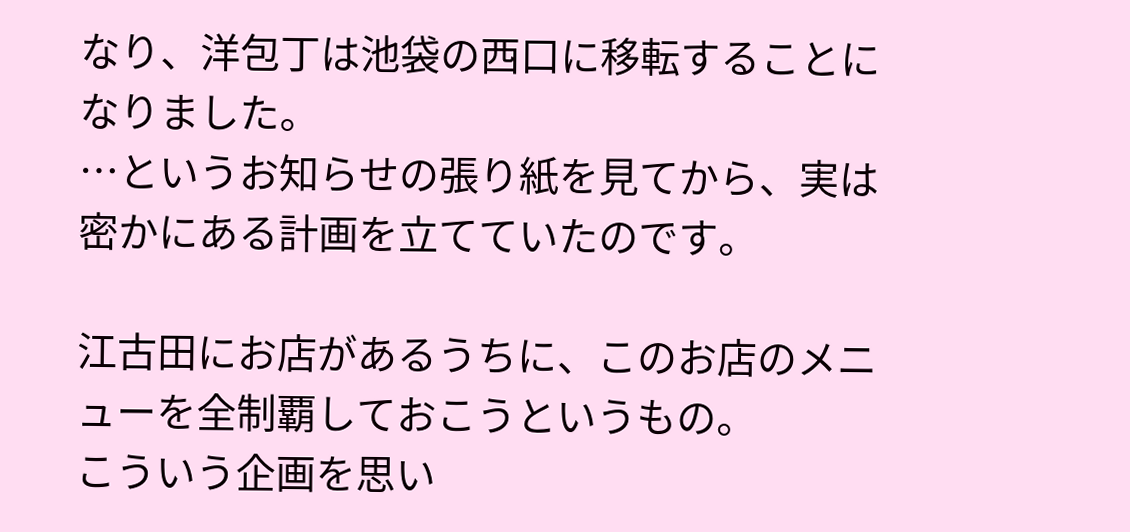なり、洋包丁は池袋の西口に移転することになりました。
…というお知らせの張り紙を見てから、実は密かにある計画を立てていたのです。

江古田にお店があるうちに、このお店のメニューを全制覇しておこうというもの。
こういう企画を思い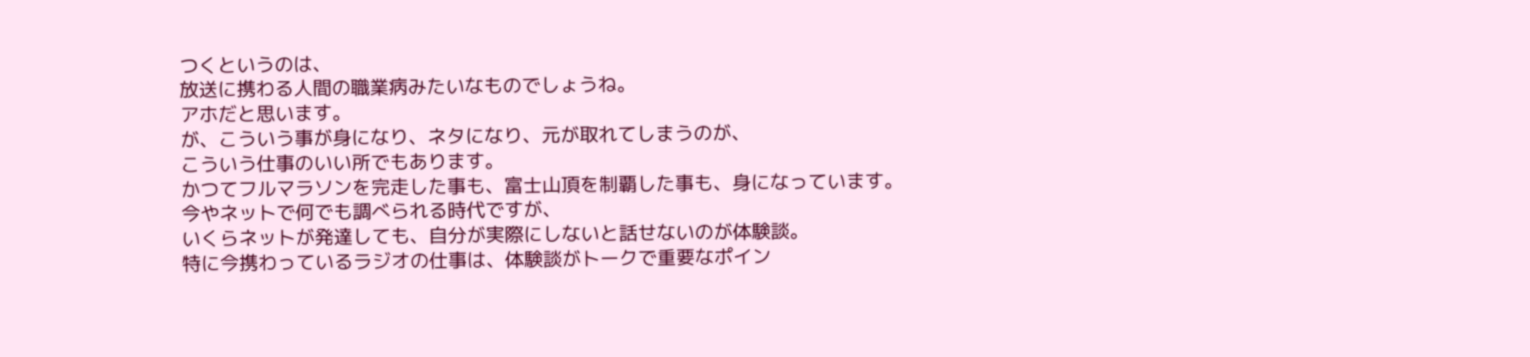つくというのは、
放送に携わる人間の職業病みたいなものでしょうね。
アホだと思います。
が、こういう事が身になり、ネタになり、元が取れてしまうのが、
こういう仕事のいい所でもあります。
かつてフルマラソンを完走した事も、富士山頂を制覇した事も、身になっています。
今やネットで何でも調べられる時代ですが、
いくらネットが発達しても、自分が実際にしないと話せないのが体験談。
特に今携わっているラジオの仕事は、体験談がトークで重要なポイン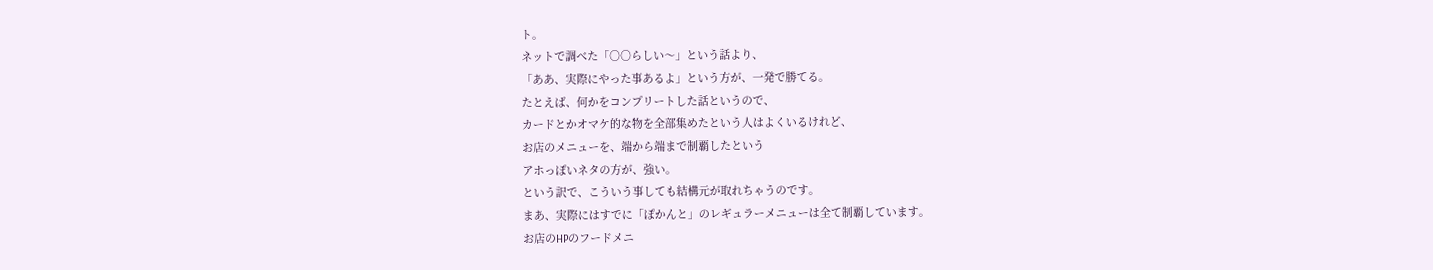ト。
ネットで調べた「○○らしい〜」という話より、
「ああ、実際にやった事あるよ」という方が、一発で勝てる。
たとえば、何かをコンプリートした話というので、
カードとかオマケ的な物を全部集めたという人はよくいるけれど、
お店のメニューを、端から端まで制覇したという
アホっぽいネタの方が、強い。
という訳で、こういう事しても結構元が取れちゃうのです。
まあ、実際にはすでに「ぽかんと」のレギュラーメニューは全て制覇しています。
お店のHPのフードメニ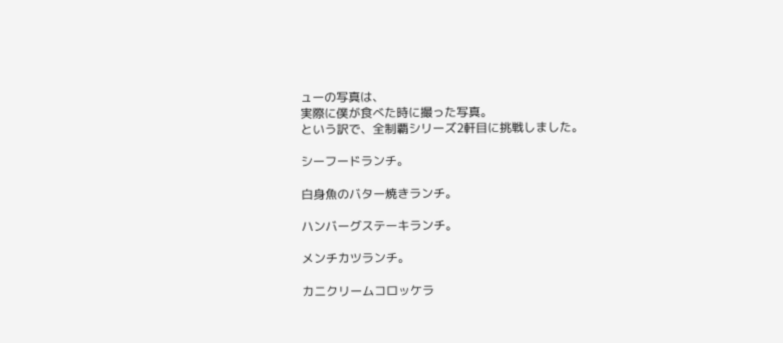ューの写真は、
実際に僕が食べた時に撮った写真。
という訳で、全制覇シリーズ2軒目に挑戦しました。

シーフードランチ。

白身魚のバター焼きランチ。

ハンバーグステーキランチ。

メンチカツランチ。

カニクリームコロッケラ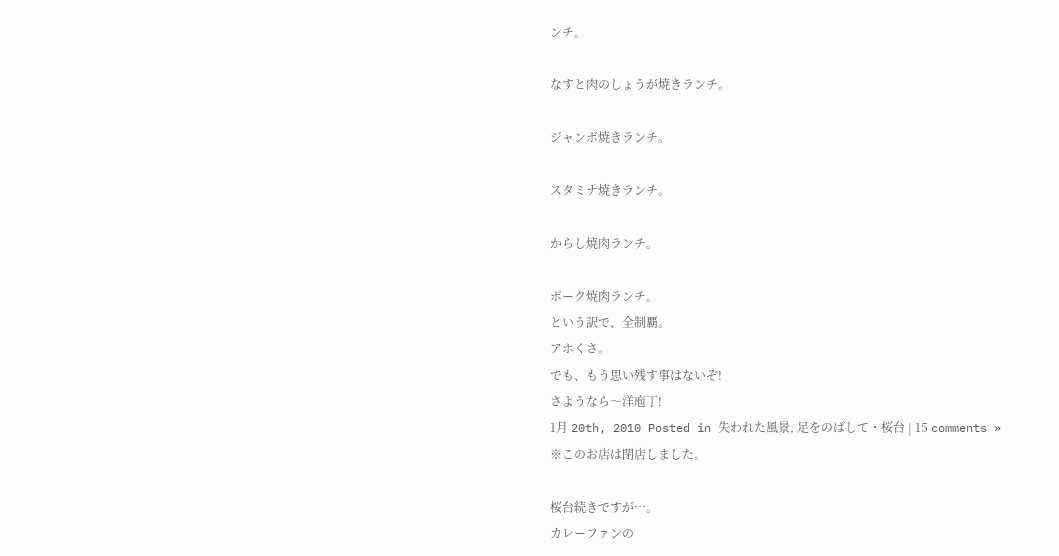ンチ。

なすと肉のしょうが焼きランチ。

ジャンボ焼きランチ。

スタミナ焼きランチ。

からし焼肉ランチ。

ポーク焼肉ランチ。
という訳で、全制覇。
アホくさ。
でも、もう思い残す事はないぞ!
さようなら〜洋庖丁!
1月 20th, 2010 Posted in 失われた風景, 足をのばして・桜台 | 15 comments »
※このお店は閉店しました。

桜台続きですが…。
カレーファンの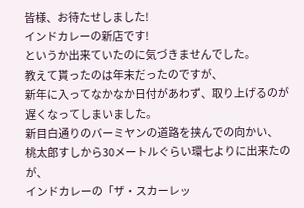皆様、お待たせしました!
インドカレーの新店です!
というか出来ていたのに気づきませんでした。
教えて貰ったのは年末だったのですが、
新年に入ってなかなか日付があわず、取り上げるのが遅くなってしまいました。
新目白通りのバーミヤンの道路を挟んでの向かい、
桃太郎すしから30メートルぐらい環七よりに出来たのが、
インドカレーの「ザ・スカーレッ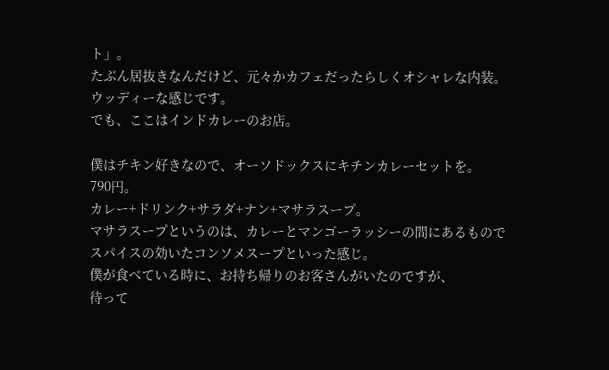ト」。
たぶん居抜きなんだけど、元々かカフェだったらしくオシャレな内装。
ウッディーな感じです。
でも、ここはインドカレーのお店。

僕はチキン好きなので、オーソドックスにキチンカレーセットを。
790円。
カレー+ドリンク+サラダ+ナン+マサラスープ。
マサラスープというのは、カレーとマンゴーラッシーの間にあるもので
スパイスの効いたコンソメスープといった感じ。
僕が食べている時に、お持ち帰りのお客さんがいたのですが、
待って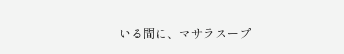いる間に、マサラスープ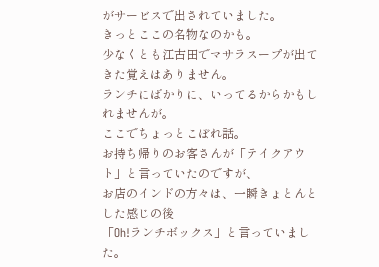がサービスで出されていました。
きっとここの名物なのかも。
少なくとも江古田でマサラスープが出てきた覚えはありません。
ランチにばかりに、いってるからかもしれませんが。
ここでちょっとこぼれ話。
お持ち帰りのお客さんが「テイクアウト」と言っていたのですが、
お店のインドの方々は、一瞬きょとんとした感じの後
「Oh!ランチボックス」と言っていました。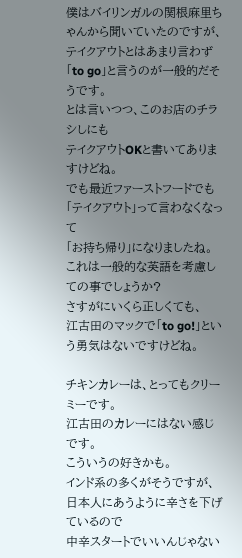僕はバイリンガルの関根麻里ちゃんから聞いていたのですが、
テイクアウトとはあまり言わず「to go」と言うのが一般的だそうです。
とは言いつつ、このお店のチラシしにも
テイクアウトOKと書いてありますけどね。
でも最近ファーストフードでも「テイクアウト」って言わなくなって
「お持ち帰り」になりましたね。
これは一般的な英語を考慮しての事でしょうか?
さすがにいくら正しくても、
江古田のマックで「to go!」という勇気はないですけどね。

チキンカレーは、とってもクリーミーです。
江古田のカレーにはない感じです。
こういうの好きかも。
インド系の多くがそうですが、日本人にあうように辛さを下げているので
中辛スタートでいいんじゃない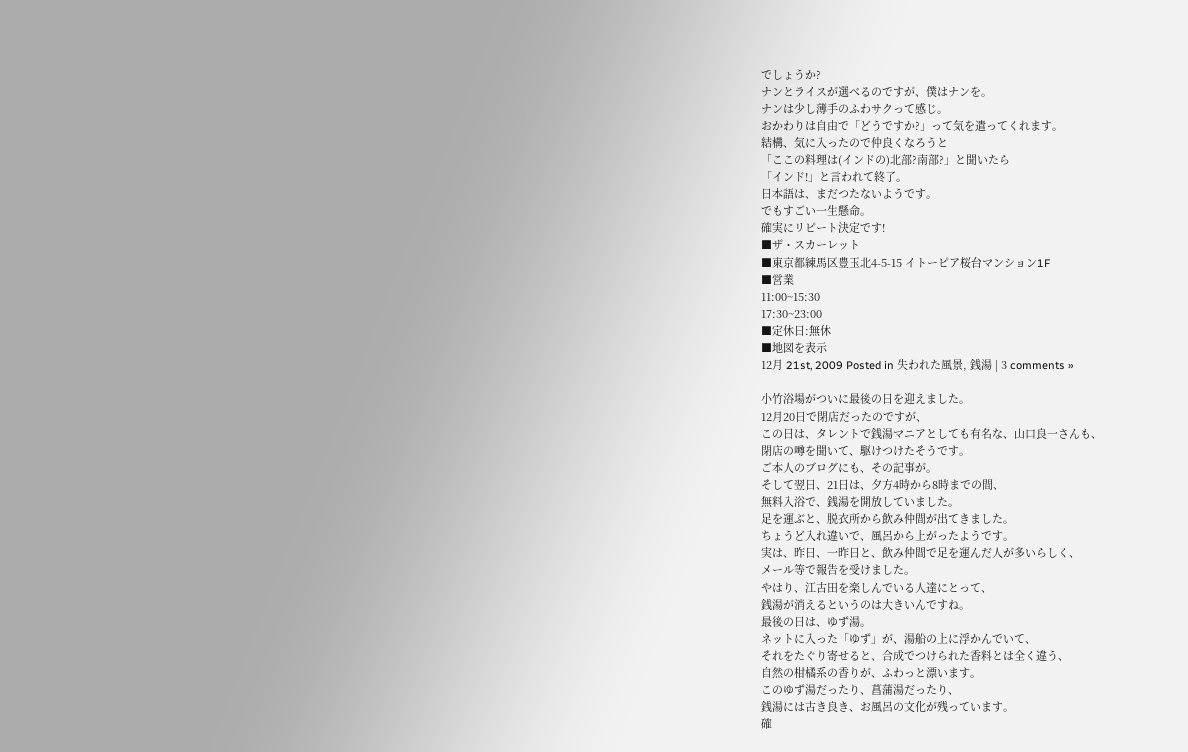でしょうか?
ナンとライスが選べるのですが、僕はナンを。
ナンは少し薄手のふわサクって感じ。
おかわりは自由で「どうですか?」って気を遣ってくれます。
結構、気に入ったので仲良くなろうと
「ここの料理は(インドの)北部?南部?」と聞いたら
「インド!」と言われて終了。
日本語は、まだつたないようです。
でもすごい一生懸命。
確実にリピート決定です!
■ザ・スカーレット
■東京都練馬区豊玉北4-5-15 イトーピア桜台マンション1F
■営業
11:00~15:30
17:30~23:00
■定休日:無休
■地図を表示
12月 21st, 2009 Posted in 失われた風景, 銭湯 | 3 comments »

小竹浴場がついに最後の日を迎えました。
12月20日で閉店だったのですが、
この日は、タレントで銭湯マニアとしても有名な、山口良一さんも、
閉店の噂を聞いて、駆けつけたそうです。
ご本人のブログにも、その記事が。
そして翌日、21日は、夕方4時から8時までの間、
無料入浴で、銭湯を開放していました。
足を運ぶと、脱衣所から飲み仲間が出てきました。
ちょうど入れ違いで、風呂から上がったようです。
実は、昨日、一昨日と、飲み仲間で足を運んだ人が多いらしく、
メール等で報告を受けました。
やはり、江古田を楽しんでいる人達にとって、
銭湯が消えるというのは大きいんですね。
最後の日は、ゆず湯。
ネットに入った「ゆず」が、湯船の上に浮かんでいて、
それをたぐり寄せると、合成でつけられた香料とは全く違う、
自然の柑橘系の香りが、ふわっと漂います。
このゆず湯だったり、菖蒲湯だったり、
銭湯には古き良き、お風呂の文化が残っています。
確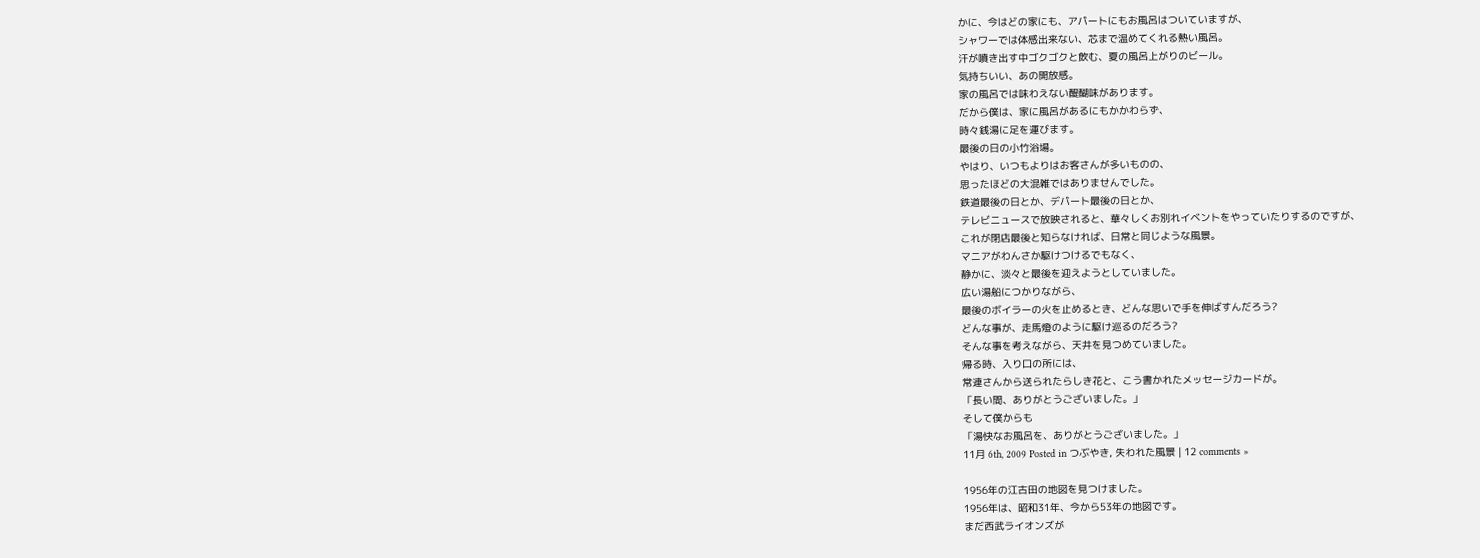かに、今はどの家にも、アパートにもお風呂はついていますが、
シャワーでは体感出来ない、芯まで温めてくれる熱い風呂。
汗が噴き出す中ゴクゴクと飲む、夏の風呂上がりのビール。
気持ちいい、あの開放感。
家の風呂では味わえない醍醐味があります。
だから僕は、家に風呂があるにもかかわらず、
時々銭湯に足を運びます。
最後の日の小竹浴場。
やはり、いつもよりはお客さんが多いものの、
思ったほどの大混雑ではありませんでした。
鉄道最後の日とか、デパート最後の日とか、
テレビニュースで放映されると、華々しくお別れイベントをやっていたりするのですが、
これが閉店最後と知らなければ、日常と同じような風景。
マニアがわんさか駆けつけるでもなく、
静かに、淡々と最後を迎えようとしていました。
広い湯船につかりながら、
最後のボイラーの火を止めるとき、どんな思いで手を伸ばすんだろう?
どんな事が、走馬燈のように駆け巡るのだろう?
そんな事を考えながら、天井を見つめていました。
帰る時、入り口の所には、
常連さんから送られたらしき花と、こう書かれたメッセージカードが。
「長い間、ありがとうございました。」
そして僕からも
「湯快なお風呂を、ありがとうございました。」
11月 6th, 2009 Posted in つぶやき, 失われた風景 | 12 comments »

1956年の江古田の地図を見つけました。
1956年は、昭和31年、今から53年の地図です。
まだ西武ライオンズが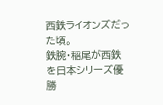西鉄ライオンズだった頃。
鉄腕・稲尾が西鉄を日本シリーズ優勝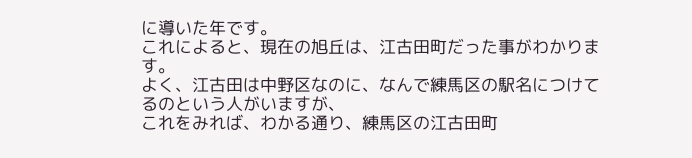に導いた年です。
これによると、現在の旭丘は、江古田町だった事がわかります。
よく、江古田は中野区なのに、なんで練馬区の駅名につけてるのという人がいますが、
これをみれば、わかる通り、練馬区の江古田町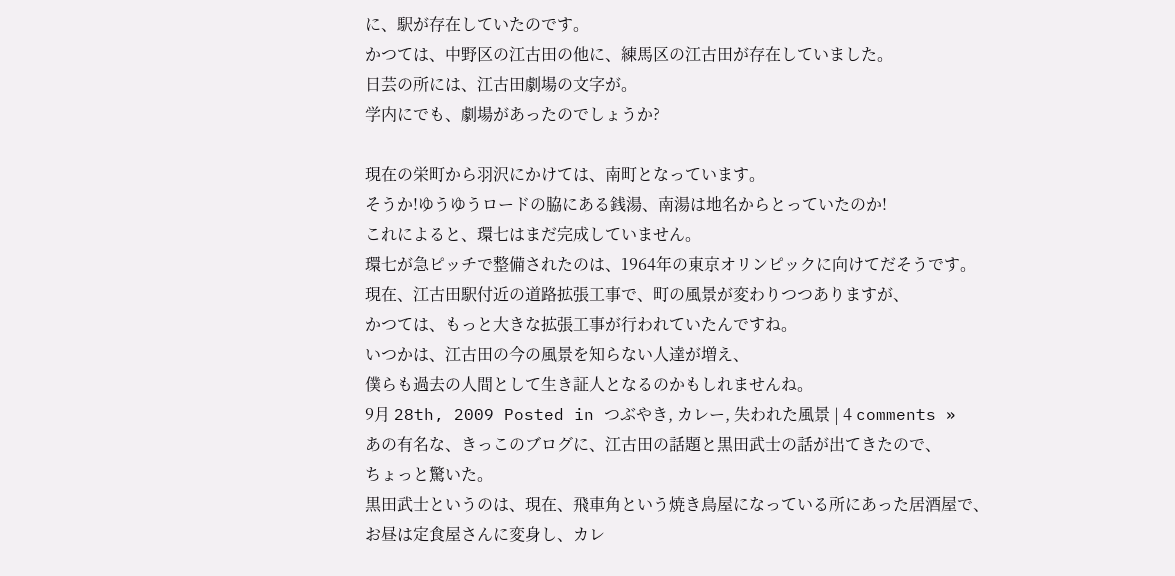に、駅が存在していたのです。
かつては、中野区の江古田の他に、練馬区の江古田が存在していました。
日芸の所には、江古田劇場の文字が。
学内にでも、劇場があったのでしょうか?

現在の栄町から羽沢にかけては、南町となっています。
そうか!ゆうゆうロードの脇にある銭湯、南湯は地名からとっていたのか!
これによると、環七はまだ完成していません。
環七が急ピッチで整備されたのは、1964年の東京オリンピックに向けてだそうです。
現在、江古田駅付近の道路拡張工事で、町の風景が変わりつつありますが、
かつては、もっと大きな拡張工事が行われていたんですね。
いつかは、江古田の今の風景を知らない人達が増え、
僕らも過去の人間として生き証人となるのかもしれませんね。
9月 28th, 2009 Posted in つぶやき, カレー, 失われた風景 | 4 comments »
あの有名な、きっこのブログに、江古田の話題と黒田武士の話が出てきたので、
ちょっと驚いた。
黒田武士というのは、現在、飛車角という焼き鳥屋になっている所にあった居酒屋で、
お昼は定食屋さんに変身し、カレ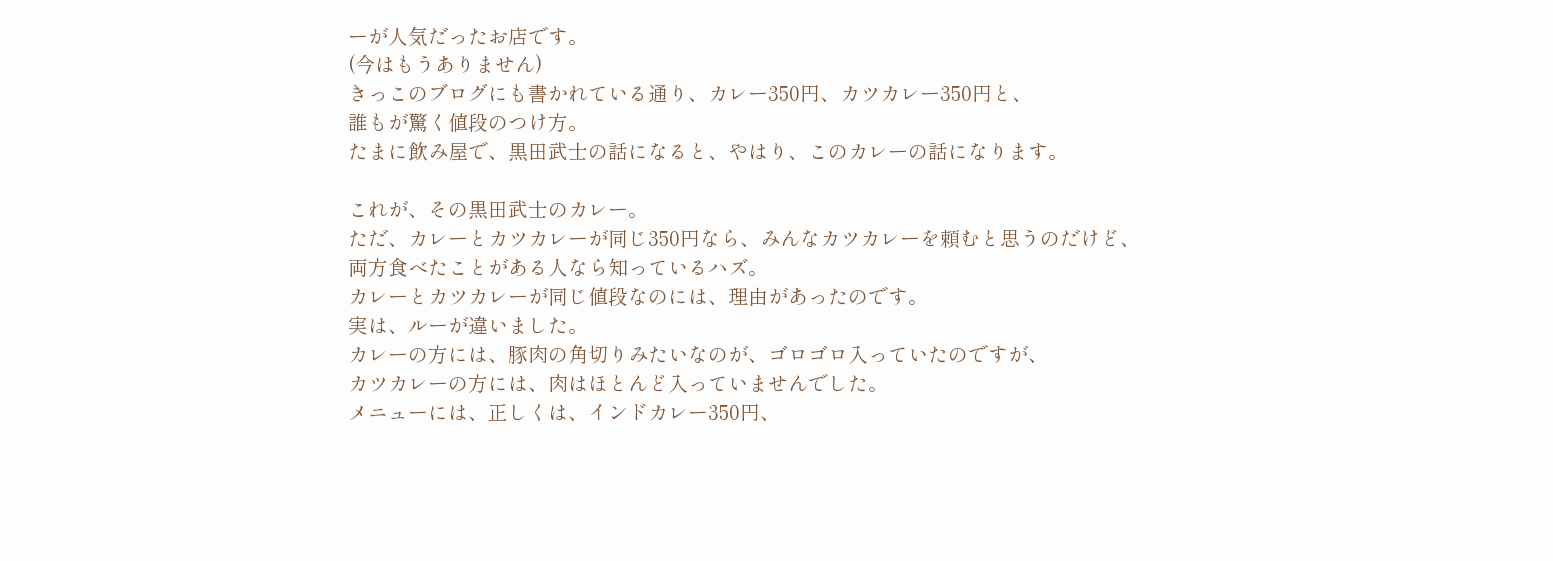ーが人気だったお店です。
(今はもうありません)
きっこのブログにも書かれている通り、カレー350円、カツカレー350円と、
誰もが驚く値段のつけ方。
たまに飲み屋で、黒田武士の話になると、やはり、このカレーの話になります。

これが、その黒田武士のカレー。
ただ、カレーとカツカレーが同じ350円なら、みんなカツカレーを頼むと思うのだけど、
両方食べたことがある人なら知っているハズ。
カレーとカツカレーが同じ値段なのには、理由があったのです。
実は、ルーが違いました。
カレーの方には、豚肉の角切りみたいなのが、ゴロゴロ入っていたのですが、
カツカレーの方には、肉はほとんど入っていませんでした。
メニューには、正しくは、インドカレー350円、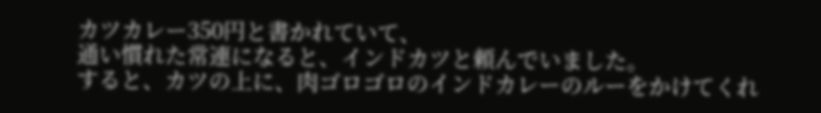カツカレー350円と書かれていて、
通い慣れた常連になると、インドカツと頼んでいました。
すると、カツの上に、肉ゴロゴロのインドカレーのルーをかけてくれ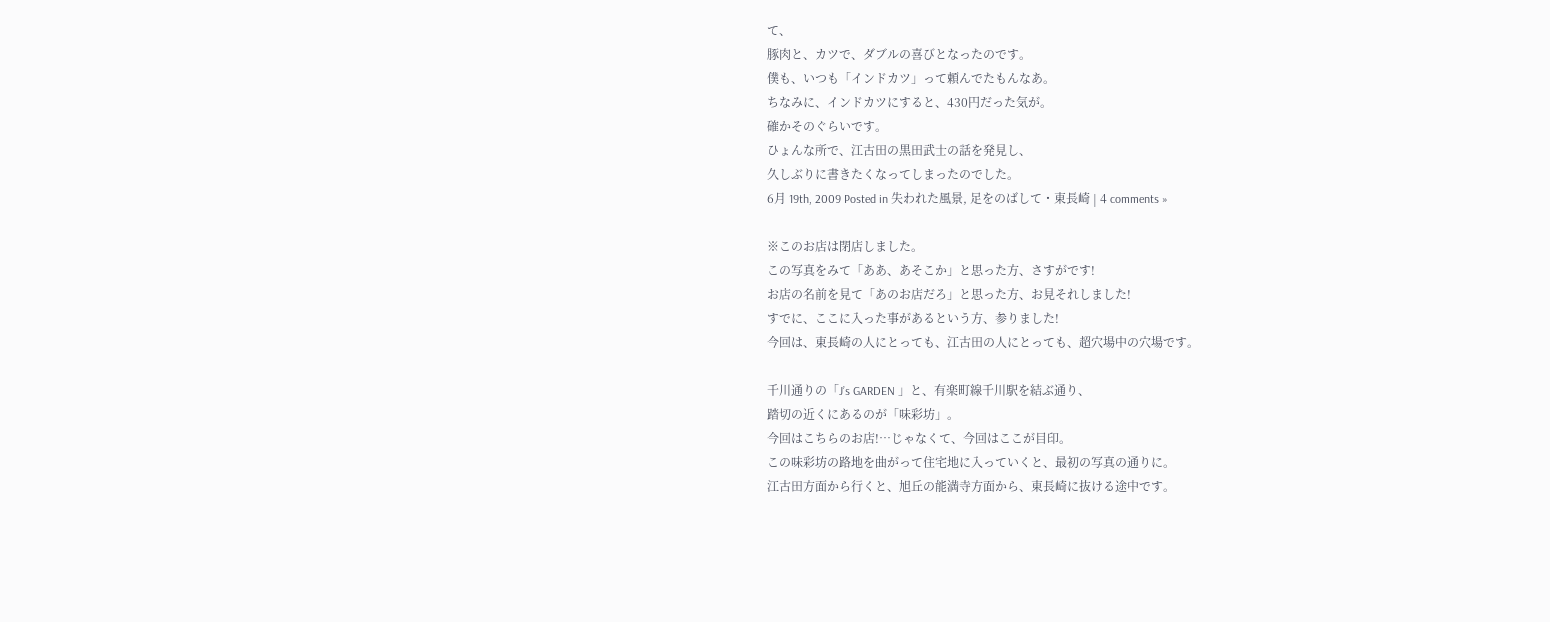て、
豚肉と、カツで、ダブルの喜びとなったのです。
僕も、いつも「インドカツ」って頼んでたもんなあ。
ちなみに、インドカツにすると、430円だった気が。
確かそのぐらいです。
ひょんな所で、江古田の黒田武士の話を発見し、
久しぶりに書きたくなってしまったのでした。
6月 19th, 2009 Posted in 失われた風景, 足をのばして・東長崎 | 4 comments »

※このお店は閉店しました。
この写真をみて「ああ、あそこか」と思った方、さすがです!
お店の名前を見て「あのお店だろ」と思った方、お見それしました!
すでに、ここに入った事があるという方、参りました!
今回は、東長崎の人にとっても、江古田の人にとっても、超穴場中の穴場です。

千川通りの「J’s GARDEN 」と、有楽町線千川駅を結ぶ通り、
踏切の近くにあるのが「味彩坊」。
今回はこちらのお店!…じゃなくて、今回はここが目印。
この味彩坊の路地を曲がって住宅地に入っていくと、最初の写真の通りに。
江古田方面から行くと、旭丘の能満寺方面から、東長崎に抜ける途中です。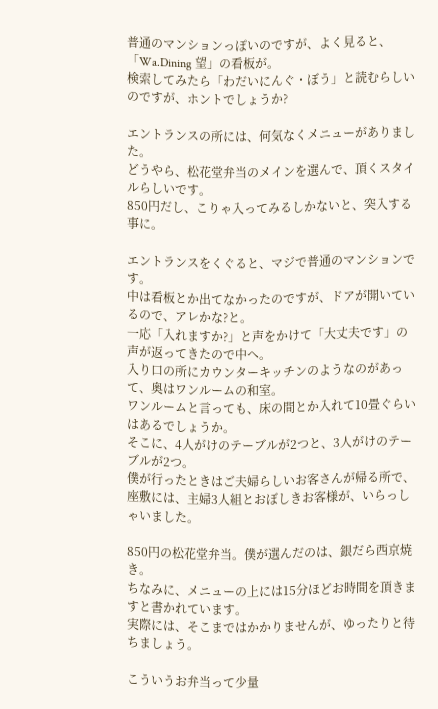普通のマンションっぽいのですが、よく見ると、「Wa.Dining 望」の看板が。
検索してみたら「わだいにんぐ・ぼう」と読むらしいのですが、ホントでしょうか?

エントランスの所には、何気なくメニューがありました。
どうやら、松花堂弁当のメインを選んで、頂くスタイルらしいです。
850円だし、こりゃ入ってみるしかないと、突入する事に。

エントランスをくぐると、マジで普通のマンションです。
中は看板とか出てなかったのですが、ドアが開いているので、アレかな?と。
一応「入れますか?」と声をかけて「大丈夫です」の声が返ってきたので中へ。
入り口の所にカウンターキッチンのようなのがあって、奥はワンルームの和室。
ワンルームと言っても、床の間とか入れて10畳ぐらいはあるでしょうか。
そこに、4人がけのテーブルが2つと、3人がけのテーブルが2つ。
僕が行ったときはご夫婦らしいお客さんが帰る所で、
座敷には、主婦3人組とおぼしきお客様が、いらっしゃいました。

850円の松花堂弁当。僕が選んだのは、銀だら西京焼き。
ちなみに、メニューの上には15分ほどお時間を頂きますと書かれています。
実際には、そこまではかかりませんが、ゆったりと待ちましょう。

こういうお弁当って少量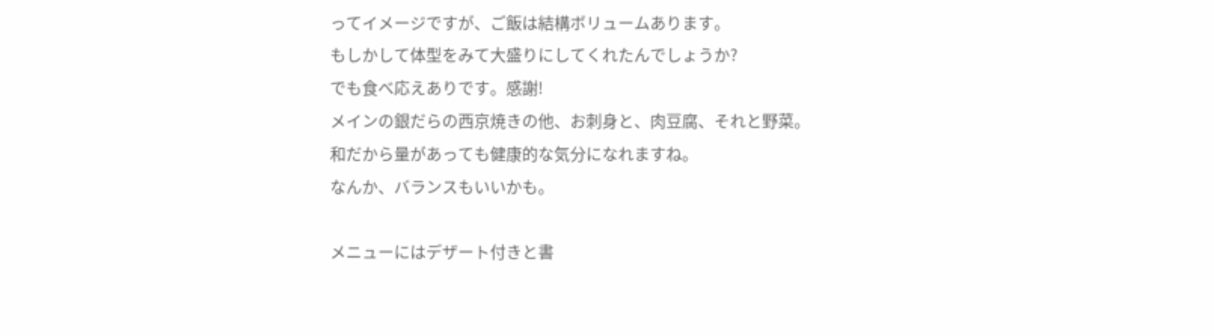ってイメージですが、ご飯は結構ボリュームあります。
もしかして体型をみて大盛りにしてくれたんでしょうか?
でも食べ応えありです。感謝!
メインの銀だらの西京焼きの他、お刺身と、肉豆腐、それと野菜。
和だから量があっても健康的な気分になれますね。
なんか、バランスもいいかも。

メニューにはデザート付きと書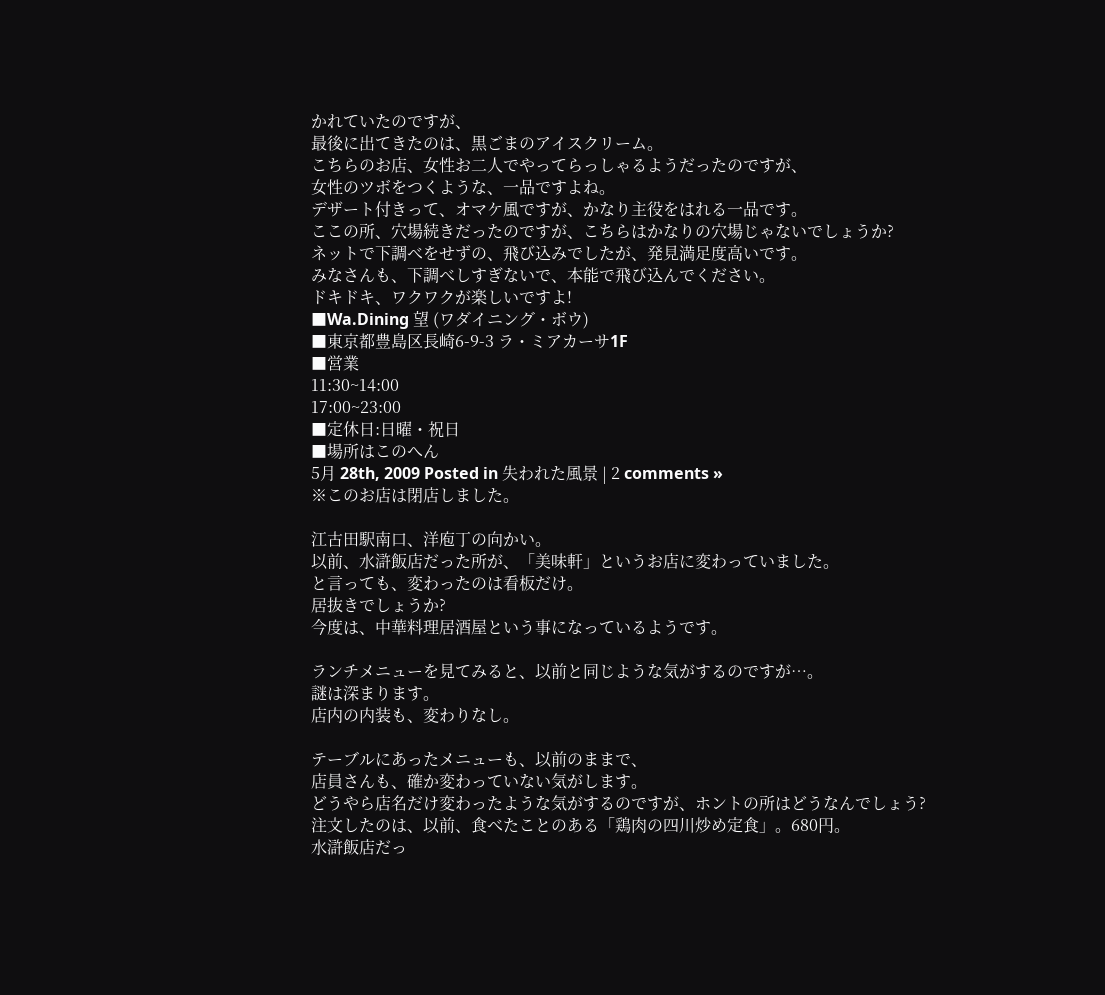かれていたのですが、
最後に出てきたのは、黒ごまのアイスクリーム。
こちらのお店、女性お二人でやってらっしゃるようだったのですが、
女性のツボをつくような、一品ですよね。
デザート付きって、オマケ風ですが、かなり主役をはれる一品です。
ここの所、穴場続きだったのですが、こちらはかなりの穴場じゃないでしょうか?
ネットで下調べをせずの、飛び込みでしたが、発見満足度高いです。
みなさんも、下調べしすぎないで、本能で飛び込んでください。
ドキドキ、ワクワクが楽しいですよ!
■Wa.Dining 望 (ワダイニング・ボウ)
■東京都豊島区長崎6-9-3 ラ・ミアカーサ1F
■営業
11:30~14:00
17:00~23:00
■定休日:日曜・祝日
■場所はこのへん
5月 28th, 2009 Posted in 失われた風景 | 2 comments »
※このお店は閉店しました。

江古田駅南口、洋庖丁の向かい。
以前、水滸飯店だった所が、「美味軒」というお店に変わっていました。
と言っても、変わったのは看板だけ。
居抜きでしょうか?
今度は、中華料理居酒屋という事になっているようです。

ランチメニューを見てみると、以前と同じような気がするのですが…。
謎は深まります。
店内の内装も、変わりなし。

テーブルにあったメニューも、以前のままで、
店員さんも、確か変わっていない気がします。
どうやら店名だけ変わったような気がするのですが、ホントの所はどうなんでしょう?
注文したのは、以前、食べたことのある「鶏肉の四川炒め定食」。680円。
水滸飯店だっ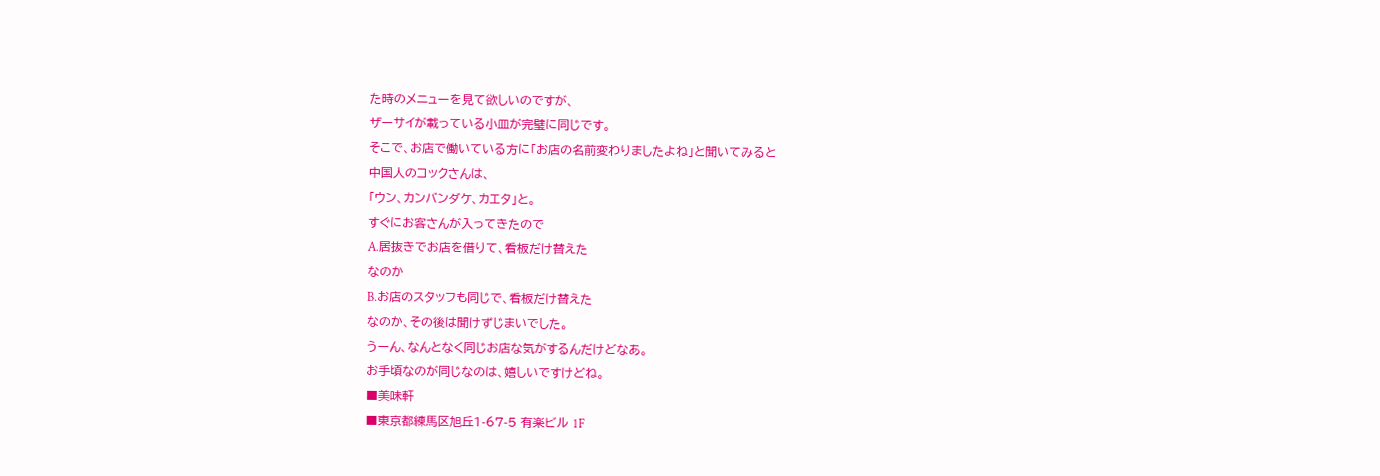た時のメニューを見て欲しいのですが、
ザーサイが載っている小皿が完璧に同じです。
そこで、お店で働いている方に「お店の名前変わりましたよね」と聞いてみると
中国人のコックさんは、
「ウン、カンバンダケ、カエタ」と。
すぐにお客さんが入ってきたので
A.居抜きでお店を借りて、看板だけ替えた
なのか
B.お店のスタッフも同じで、看板だけ替えた
なのか、その後は聞けずじまいでした。
うーん、なんとなく同じお店な気がするんだけどなあ。
お手頃なのが同じなのは、嬉しいですけどね。
■美味軒
■東京都練馬区旭丘1-67-5 有楽ビル 1F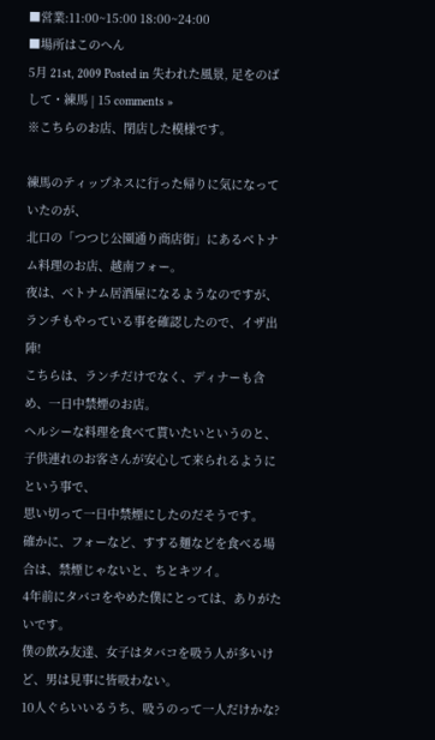■営業:11:00~15:00 18:00~24:00
■場所はこのへん
5月 21st, 2009 Posted in 失われた風景, 足をのばして・練馬 | 15 comments »
※こちらのお店、閉店した模様です。

練馬のティップネスに行った帰りに気になっていたのが、
北口の「つつじ公園通り商店街」にあるベトナム料理のお店、越南フォー。
夜は、ベトナム居酒屋になるようなのですが、ランチもやっている事を確認したので、イザ出陣!
こちらは、ランチだけでなく、ディナーも含め、一日中禁煙のお店。
ヘルシーな料理を食べて貰いたいというのと、
子供連れのお客さんが安心して来られるようにという事で、
思い切って一日中禁煙にしたのだそうです。
確かに、フォーなど、すする麺などを食べる場合は、禁煙じゃないと、ちとキツイ。
4年前にタバコをやめた僕にとっては、ありがたいです。
僕の飲み友達、女子はタバコを吸う人が多いけど、男は見事に皆吸わない。
10人ぐらいいるうち、吸うのって一人だけかな?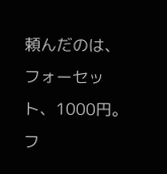頼んだのは、フォーセット、1000円。
フ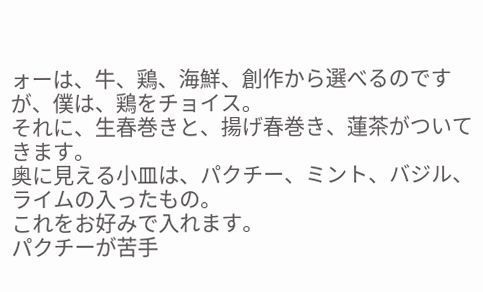ォーは、牛、鶏、海鮮、創作から選べるのですが、僕は、鶏をチョイス。
それに、生春巻きと、揚げ春巻き、蓮茶がついてきます。
奥に見える小皿は、パクチー、ミント、バジル、ライムの入ったもの。
これをお好みで入れます。
パクチーが苦手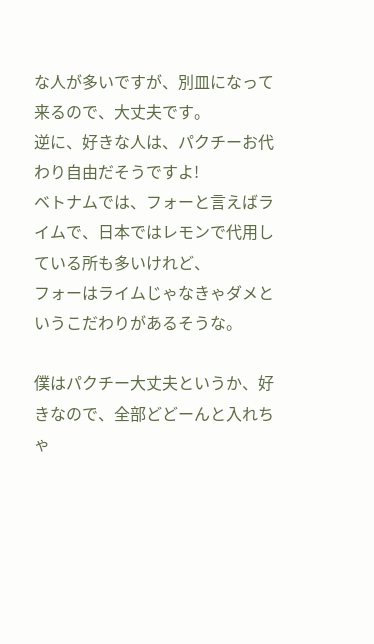な人が多いですが、別皿になって来るので、大丈夫です。
逆に、好きな人は、パクチーお代わり自由だそうですよ!
ベトナムでは、フォーと言えばライムで、日本ではレモンで代用している所も多いけれど、
フォーはライムじゃなきゃダメというこだわりがあるそうな。

僕はパクチー大丈夫というか、好きなので、全部どどーんと入れちゃ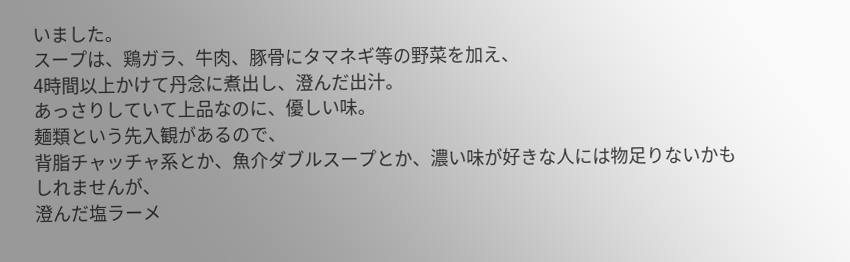いました。
スープは、鶏ガラ、牛肉、豚骨にタマネギ等の野菜を加え、
4時間以上かけて丹念に煮出し、澄んだ出汁。
あっさりしていて上品なのに、優しい味。
麺類という先入観があるので、
背脂チャッチャ系とか、魚介ダブルスープとか、濃い味が好きな人には物足りないかもしれませんが、
澄んだ塩ラーメ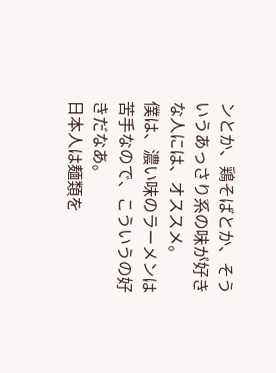ンとか、鶏そばとか、そういうあっさり系の味が好きな人には、オススメ。
僕は、濃い味のラーメンは苦手なので、こういうの好きだなあ。
日本人は麺類を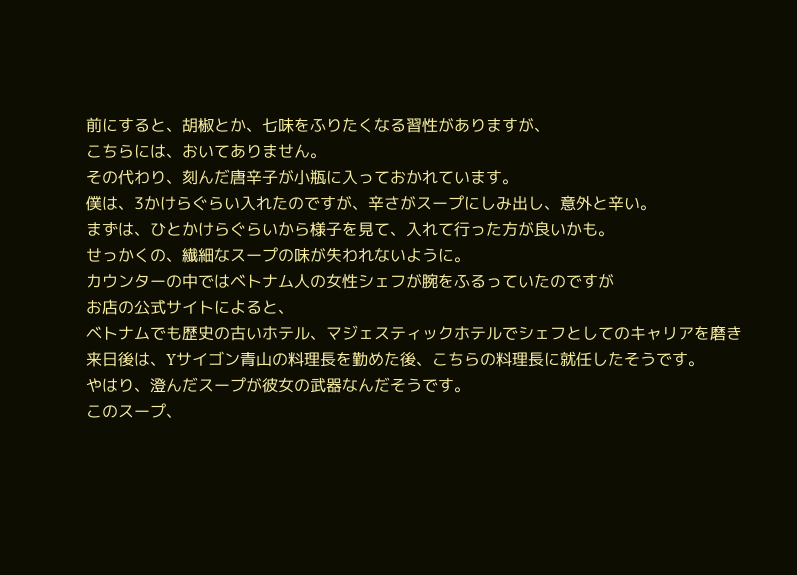前にすると、胡椒とか、七味をふりたくなる習性がありますが、
こちらには、おいてありません。
その代わり、刻んだ唐辛子が小瓶に入っておかれています。
僕は、3かけらぐらい入れたのですが、辛さがスープにしみ出し、意外と辛い。
まずは、ひとかけらぐらいから様子を見て、入れて行った方が良いかも。
せっかくの、繊細なスープの味が失われないように。
カウンターの中ではベトナム人の女性シェフが腕をふるっていたのですが
お店の公式サイトによると、
ベトナムでも歴史の古いホテル、マジェスティックホテルでシェフとしてのキャリアを磨き
来日後は、Yサイゴン青山の料理長を勤めた後、こちらの料理長に就任したそうです。
やはり、澄んだスープが彼女の武器なんだそうです。
このスープ、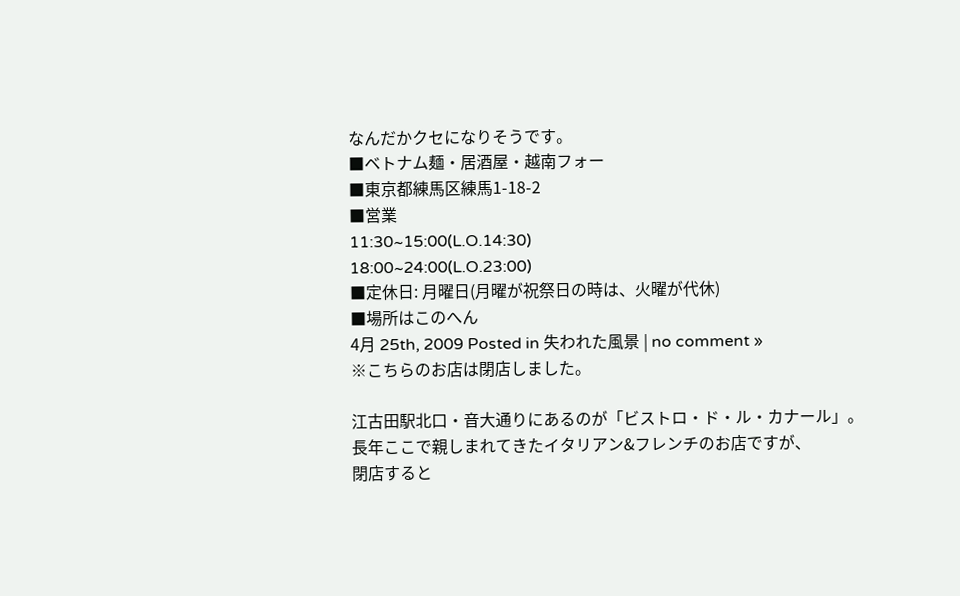なんだかクセになりそうです。
■ベトナム麺・居酒屋・越南フォー
■東京都練馬区練馬1-18-2
■営業
11:30~15:00(L.O.14:30)
18:00~24:00(L.O.23:00)
■定休日: 月曜日(月曜が祝祭日の時は、火曜が代休)
■場所はこのへん
4月 25th, 2009 Posted in 失われた風景 | no comment »
※こちらのお店は閉店しました。

江古田駅北口・音大通りにあるのが「ビストロ・ド・ル・カナール」。
長年ここで親しまれてきたイタリアン&フレンチのお店ですが、
閉店すると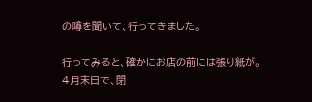の噂を聞いて、行ってきました。

行ってみると、確かにお店の前には張り紙が。
4月末日で、閉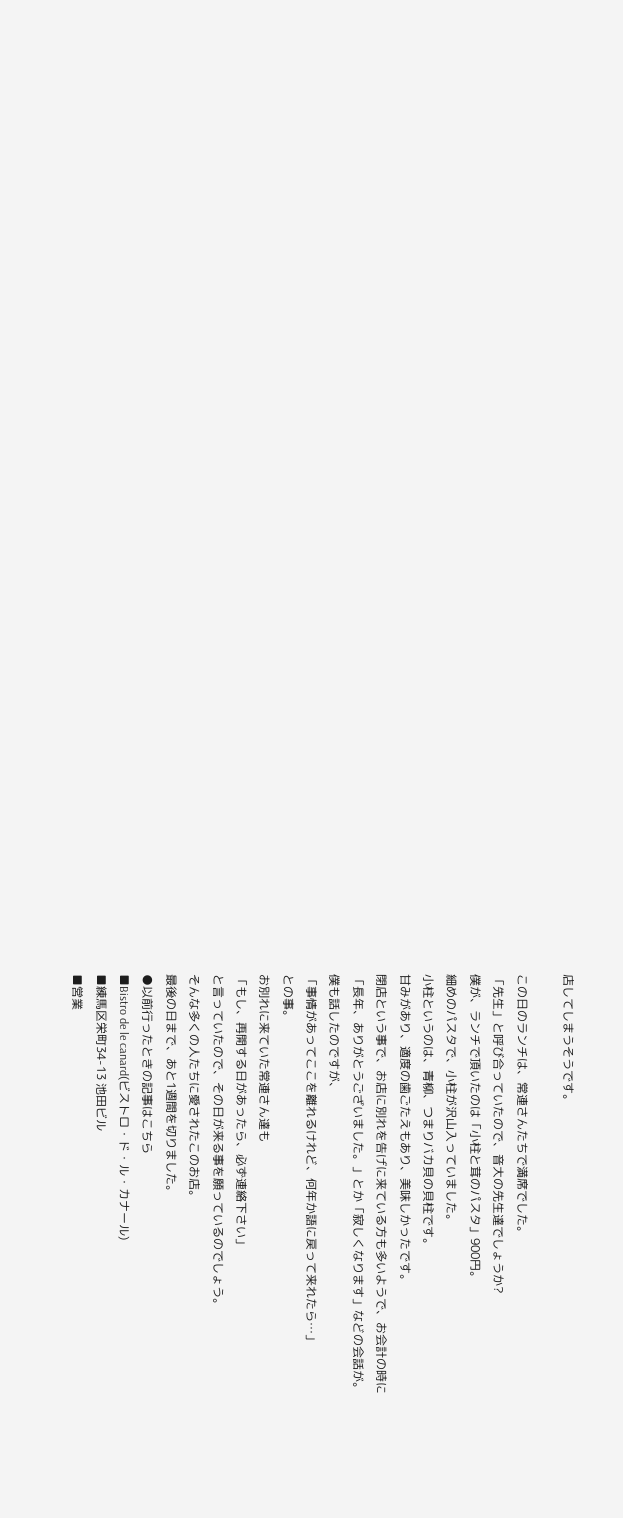店してしまうそうです。

この日のランチは、常連さんたちで満席でした。
「先生」と呼び合っていたので、音大の先生達でしょうか?
僕が、ランチで頂いたのは「小柱と茸のパスタ」900円。
細めのパスタで、小柱が沢山入っていました。
小柱というのは、青柳、つまりバカ貝の貝柱です。
甘みがあり、適度の歯ごたえもあり、美味しかったです。
閉店という事で、お店に別れを告げに来ている方も多いようで、お会計の時に
「長年、ありがとうございました。」とか「寂しくなります」などの会話が。
僕も話したのですが、
「事情があってここを離れるけれど、何年か語に戻って来れたら…」
との事。
お別れに来ていた常連さん達も
「もし、再開する日があったら、必ず連絡下さい」
と言っていたので、その日が来る事を願っているのでしょう。
そんな多くの人たちに愛されたこのお店。
最後の日まで、あと1週間を切りました。
●以前行ったときの記事はこちら
■Bistro de le canard(ビストロ・ド・ル・カナール)
■練馬区栄町34-13 池田ビル
■営業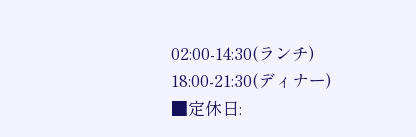02:00-14:30(ランチ)
18:00-21:30(ディナー)
■定休日: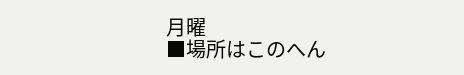月曜
■場所はこのへん